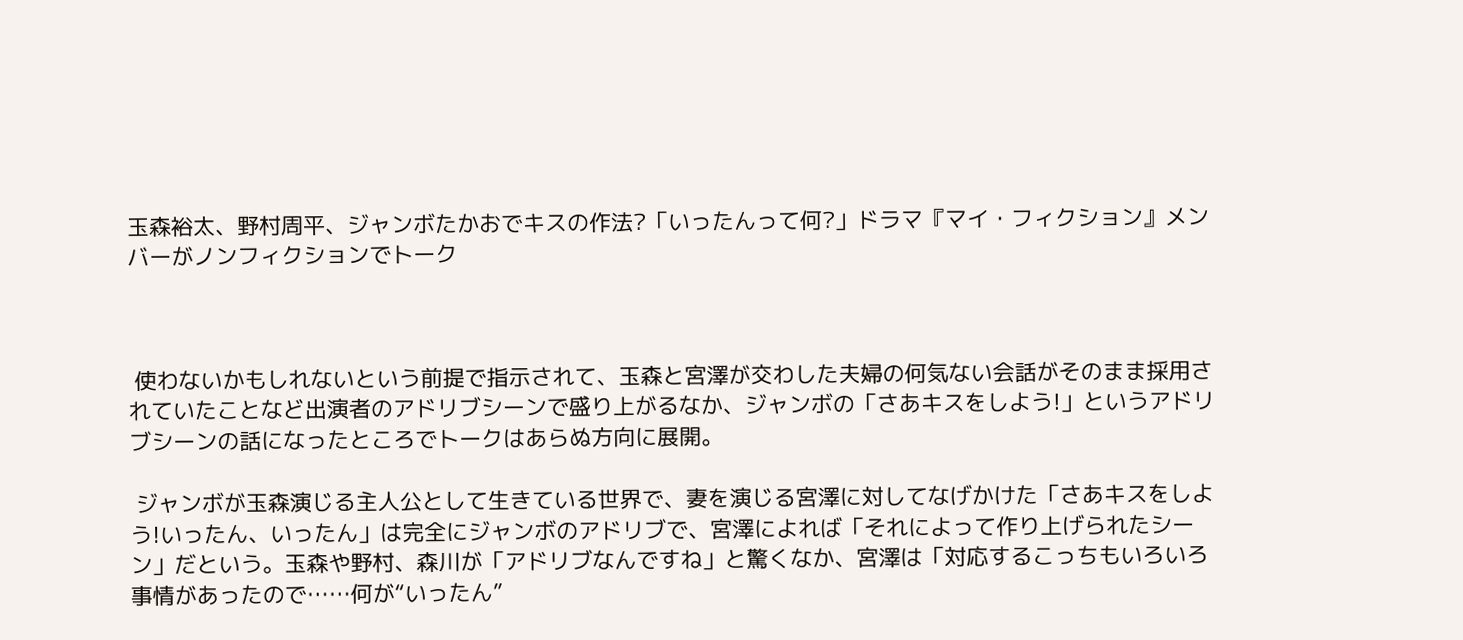玉森裕太、野村周平、ジャンボたかおでキスの作法?「いったんって何?」ドラマ『マイ・フィクション』メンバーがノンフィクションでトーク



 使わないかもしれないという前提で指示されて、玉森と宮澤が交わした夫婦の何気ない会話がそのまま採用されていたことなど出演者のアドリブシーンで盛り上がるなか、ジャンボの「さあキスをしよう!」というアドリブシーンの話になったところでトークはあらぬ方向に展開。

 ジャンボが玉森演じる主人公として生きている世界で、妻を演じる宮澤に対してなげかけた「さあキスをしよう!いったん、いったん」は完全にジャンボのアドリブで、宮澤によれば「それによって作り上げられたシーン」だという。玉森や野村、森川が「アドリブなんですね」と驚くなか、宮澤は「対応するこっちもいろいろ事情があったので……何が“いったん”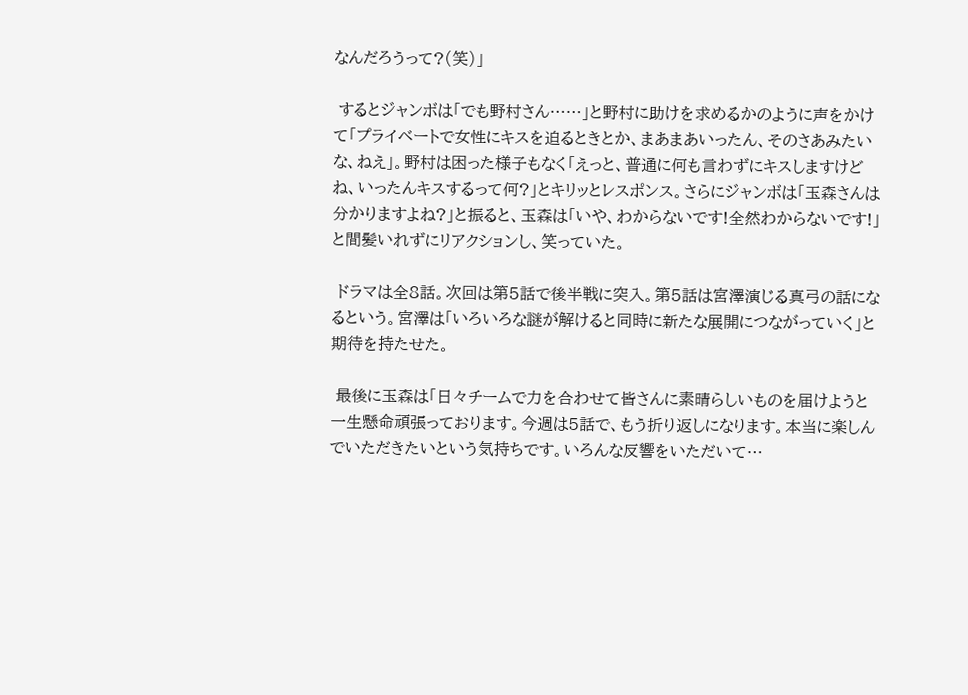なんだろうって?(笑)」

 するとジャンボは「でも野村さん……」と野村に助けを求めるかのように声をかけて「プライベートで女性にキスを迫るときとか、まあまあいったん、そのさあみたいな、ねえ」。野村は困った様子もなく「えっと、普通に何も言わずにキスしますけどね、いったんキスするって何?」とキリッとレスポンス。さらにジャンボは「玉森さんは分かりますよね?」と振ると、玉森は「いや、わからないです!全然わからないです!」と間髪いれずにリアクションし、笑っていた。

 ドラマは全8話。次回は第5話で後半戦に突入。第5話は宮澤演じる真弓の話になるという。宮澤は「いろいろな謎が解けると同時に新たな展開につながっていく」と期待を持たせた。

 最後に玉森は「日々チームで力を合わせて皆さんに素晴らしいものを届けようと一生懸命頑張っております。今週は5話で、もう折り返しになります。本当に楽しんでいただきたいという気持ちです。いろんな反響をいただいて…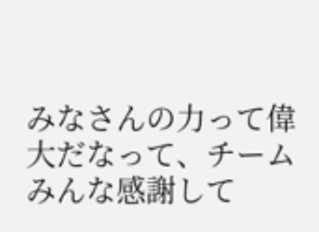みなさんの力って偉大だなって、チームみんな感謝して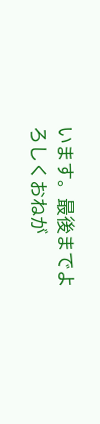います。最後までよろしくおねが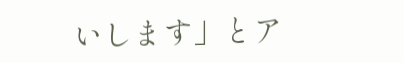いします」とア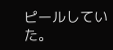ピールしていた。